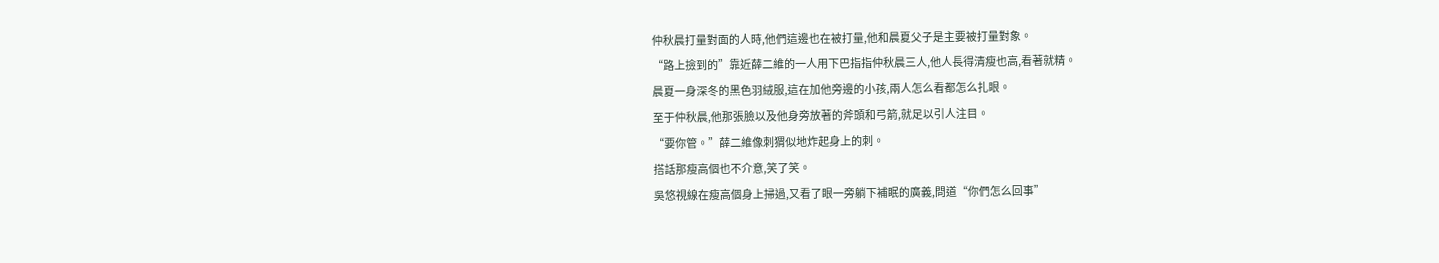仲秋晨打量對面的人時,他們這邊也在被打量,他和晨夏父子是主要被打量對象。
“路上撿到的”靠近薛二維的一人用下巴指指仲秋晨三人,他人長得清瘦也高,看著就精。
晨夏一身深冬的黑色羽絨服,這在加他旁邊的小孩,兩人怎么看都怎么扎眼。
至于仲秋晨,他那張臉以及他身旁放著的斧頭和弓箭,就足以引人注目。
“要你管。”薛二維像刺猬似地炸起身上的刺。
搭話那瘦高個也不介意,笑了笑。
吳悠視線在瘦高個身上掃過,又看了眼一旁躺下補眠的廣義,問道“你們怎么回事”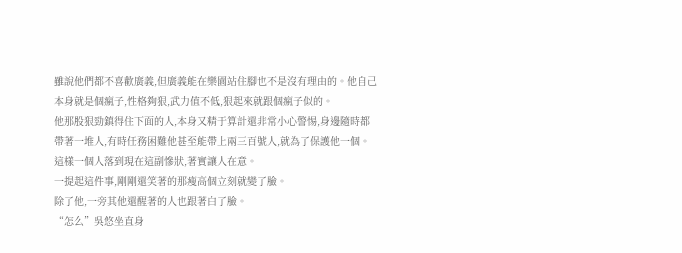雖說他們都不喜歡廣義,但廣義能在樂園站住腳也不是沒有理由的。他自己本身就是個瘋子,性格夠狠,武力值不低,狠起來就跟個瘋子似的。
他那股狠勁鎮得住下面的人,本身又精于算計還非常小心警惕,身邊隨時都帶著一堆人,有時任務困難他甚至能帶上兩三百號人,就為了保護他一個。
這樣一個人落到現在這副慘狀,著實讓人在意。
一提起這件事,剛剛還笑著的那瘦高個立刻就變了臉。
除了他,一旁其他還醒著的人也跟著白了臉。
“怎么”吳悠坐直身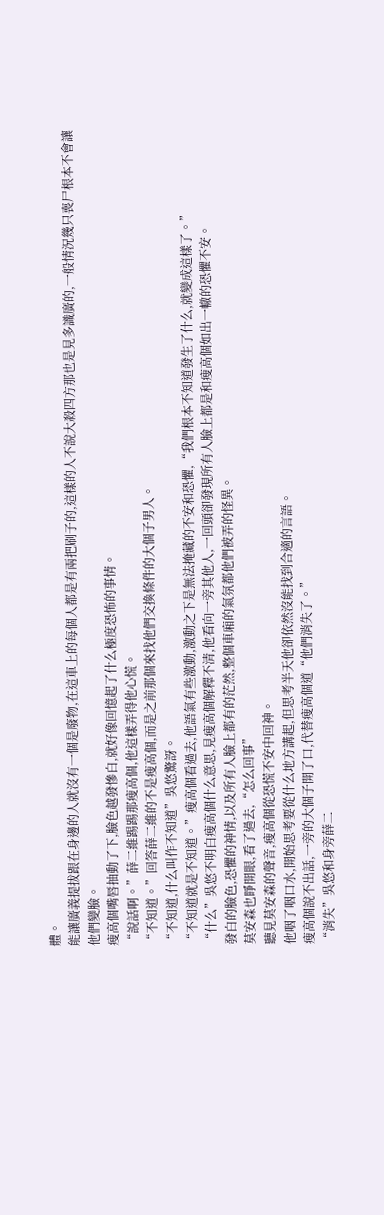體。
能讓廣義提拔跟在身邊的人就沒有一個是廢物,在這車上的每個人都是有兩把刷子的,這樣的人不說大殺四方那也是見多識廣的,一般情況幾只喪尸根本不會讓他們變臉。
瘦高個嘴唇抽動了下,臉色越發慘白,就好像回憶起了什么極度恐怖的事情。
“說話啊。”薛二維踢踢那瘦高個,他這樣弄得他心慌。
“不知道。”回答薛二維的不是瘦高個,而是之前那個來找他們交換條件的大個子男人。
“不知道,什么叫作不知道”吳悠驚訝。
“不知道就是不知道。”瘦高個看過去,他語氣有些激動,激動之下是無法掩藏的不安和恐懼,“我們根本不知道發生了什么,就變成這樣了。”
“什么”吳悠不明白瘦高個什么意思,見瘦高個解釋不清,他看向一旁其他人,一回頭卻發現所有人臉上都是和瘦高個如出一轍的恐懼不安。
發白的臉色,恐懼的神情,以及所有人臉上都有的茫然,整個車廂的氣氛都他們被弄的怪異。
莫安森也睜開眼,看了過去,“怎么回事”
聽見莫安森的聲音,瘦高個從恐慌不安中回神。
他咽了咽口水,開始思考要從什么地方講起,但思考半天他卻依然沒能找到合適的言語。
瘦高個說不出話,一旁的大個子開了口,代替瘦高個道“他們消失了。”
“消失”吳悠和身旁薛二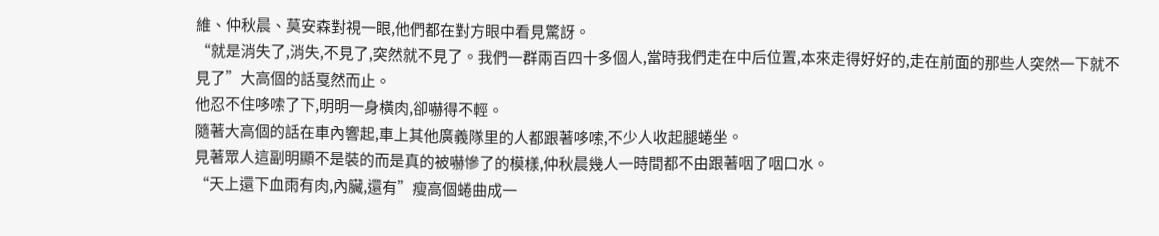維、仲秋晨、莫安森對視一眼,他們都在對方眼中看見驚訝。
“就是消失了,消失,不見了,突然就不見了。我們一群兩百四十多個人,當時我們走在中后位置,本來走得好好的,走在前面的那些人突然一下就不見了”大高個的話戛然而止。
他忍不住哆嗦了下,明明一身橫肉,卻嚇得不輕。
隨著大高個的話在車內響起,車上其他廣義隊里的人都跟著哆嗦,不少人收起腿蜷坐。
見著眾人這副明顯不是裝的而是真的被嚇慘了的模樣,仲秋晨幾人一時間都不由跟著咽了咽口水。
“天上還下血雨有肉,內臟,還有”瘦高個蜷曲成一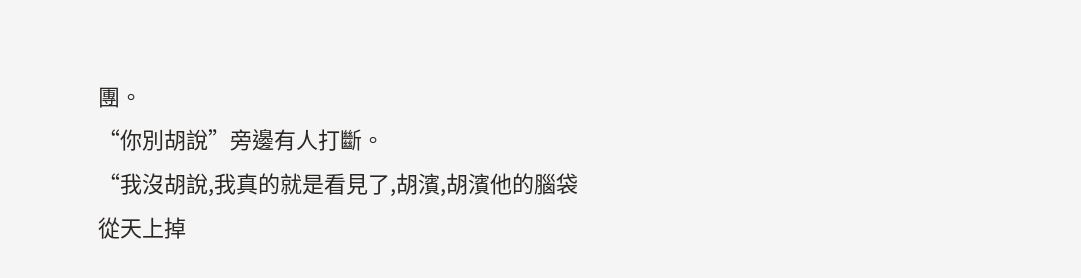團。
“你別胡說”旁邊有人打斷。
“我沒胡說,我真的就是看見了,胡濱,胡濱他的腦袋從天上掉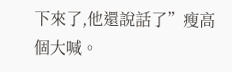下來了,他還說話了”瘦高個大喊。